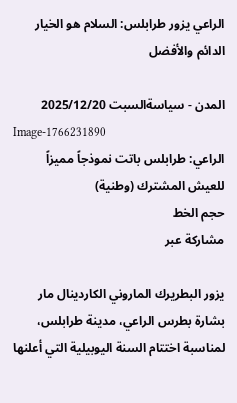الراعي يزور طرابلس: السلام هو الخيار الدائم والأفضل

المدن - سياسةالسبت 2025/12/20
Image-1766231890
الراعي: طرابلس باتت نموذجاً مميزاً للعيش المشترك (وطنية)
حجم الخط
مشاركة عبر

يزور البطريرك الماروني الكاردينال مار بشارة بطرس الراعي، مدينة طرابلس، لمناسبة اختتام السنة اليوبيلية التي أعلنها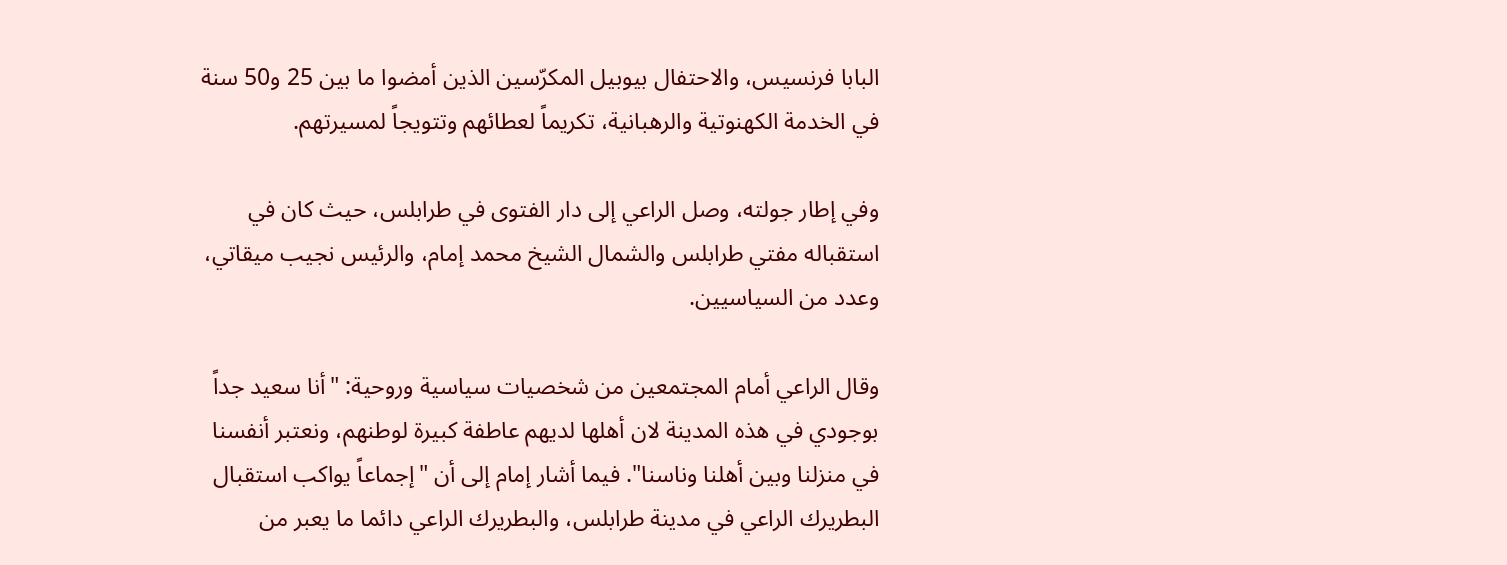البابا فرنسيس، والاحتفال بيوبيل المكرّسين الذين أمضوا ما بين 25 و50 سنة في الخدمة الكهنوتية والرهبانية، تكريماً لعطائهم وتتويجاً لمسيرتهم.

وفي إطار جولته، وصل الراعي إلى دار الفتوى في طرابلس، حيث كان في استقباله مفتي طرابلس والشمال الشيخ محمد إمام، والرئيس نجيب ميقاتي، وعدد من السياسيين.

وقال الراعي أمام المجتمعين من شخصيات سياسية وروحية: "أنا سعيد جداً بوجودي في هذه المدينة لان أهلها لديهم عاطفة كبيرة لوطنهم، ونعتبر أنفسنا في منزلنا وبين أهلنا وناسنا". فيما أشار إمام إلى أن "إجماعاً يواكب استقبال البطريرك الراعي في مدينة طرابلس، والبطريرك الراعي دائما ما يعبر من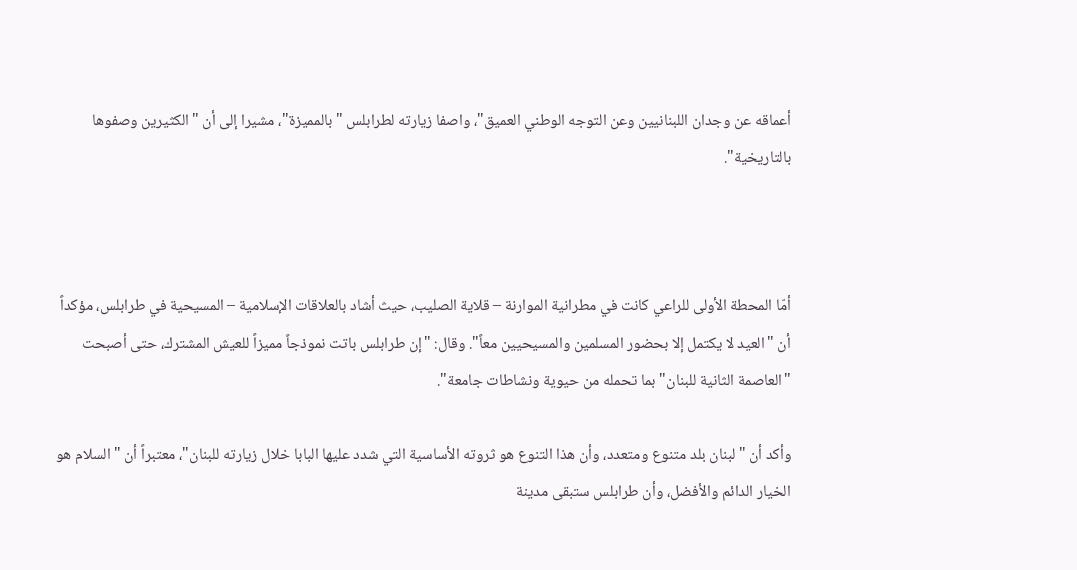أعماقه عن وجدان اللبنانيين وعن التوجه الوطني العميق"، واصفا زيارته لطرابلس "بالمميزة"، مشيرا إلى أن "الكثيرين وصفوها بالتاريخية".



أمّا المحطة الأولى للراعي كانت في مطرانية الموارنة – قلاية الصليب، حيث أشاد بالعلاقات الإسلامية – المسيحية في طرابلس، مؤكداً أن "العيد لا يكتمل إلا بحضور المسلمين والمسيحيين معاً". وقال: "إن طرابلس باتت نموذجاً مميزاً للعيش المشترك، حتى أصبحت "العاصمة الثانية للبنان" بما تحمله من حيوية ونشاطات جامعة".

وأكد أن "لبنان بلد متنوع ومتعدد، وأن هذا التنوع هو ثروته الأساسية التي شدد عليها البابا خلال زيارته للبنان"، معتبراً أن "السلام هو الخيار الدائم والأفضل، وأن طرابلس ستبقى مدينة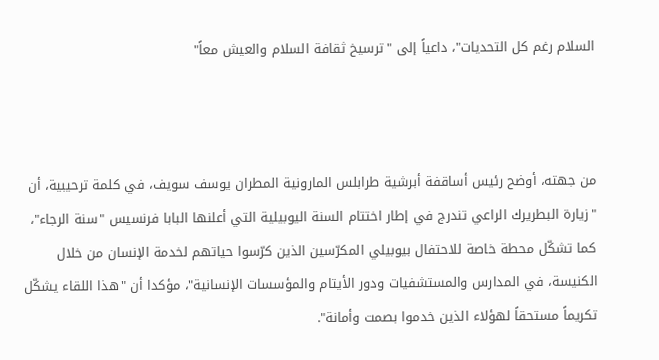السلام رغم كل التحديات"، داعياً إلى "ترسيخ ثقافة السلام والعيش معاً"



من جهته، أوضح رئيس أساقفة أبرشية طرابلس المارونية المطران يوسف سويف، في كلمة ترحيبية، أن "زيارة البطريرك الراعي تندرج في إطار اختتام السنة اليوبيلية التي أعلنها البابا فرنسيس "سنة الرجاء"، كما تشكّل محطة خاصة للاحتفال بيوبيلي المكرّسين الذين كرّسوا حياتهم لخدمة الإنسان من خلال الكنيسة، في المدارس والمستشفيات ودور الأيتام والمؤسسات الإنسانية"، مؤكدا أن "هذا اللقاء يشكّل تكريماً مستحقاً لهؤلاء الذين خدموا بصمت وأمانة".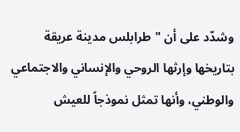وشدّد على أن "طرابلس مدينة عريقة بتاريخها وإرثها الروحي والإنساني والاجتماعي والوطني، وأنها تمثل نموذجاً للعيش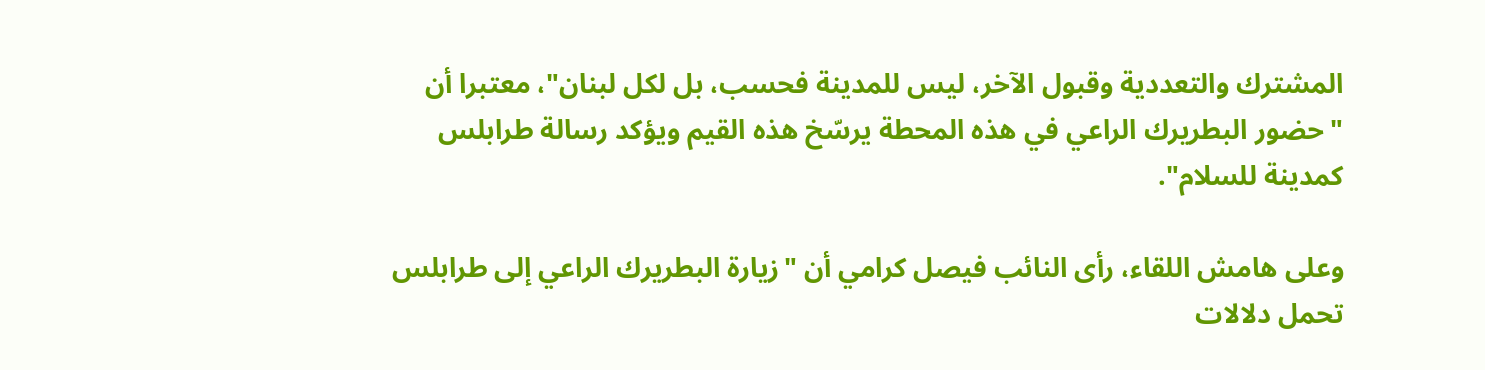المشترك والتعددية وقبول الآخر، ليس للمدينة فحسب، بل لكل لبنان"، معتبرا أن "حضور البطريرك الراعي في هذه المحطة يرسّخ هذه القيم ويؤكد رسالة طرابلس كمدينة للسلام".

وعلى هامش اللقاء، رأى النائب فيصل كرامي أن "زيارة البطريرك الراعي إلى طرابلس تحمل دلالات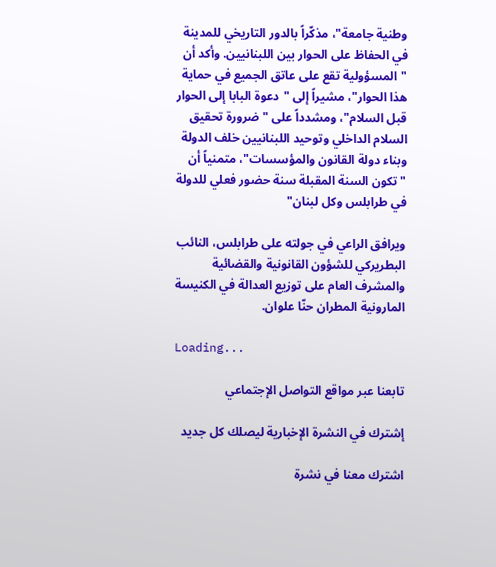وطنية جامعة"، مذكّراً بالدور التاريخي للمدينة في الحفاظ على الحوار بين اللبنانيين. وأكد أن "المسؤولية تقع على عاتق الجميع في حماية هذا الحوار"، مشيراً إلى "دعوة البابا إلى الحوار قبل السلام"، ومشدداً على "ضرورة تحقيق السلام الداخلي وتوحيد اللبنانيين خلف الدولة وبناء دولة القانون والمؤسسات"، متمنياً أن "تكون السنة المقبلة سنة حضور فعلي للدولة في طرابلس وكل لبنان"

ويرافق الراعي في جولته على طرابلس، النائب البطريركي للشؤون القانونية والقضائية والمشرف العام على توزيع العدالة في الكنيسة المارونية المطران حنّا علوان.

Loading...

تابعنا عبر مواقع التواصل الإجتماعي

إشترك في النشرة الإخبارية ليصلك كل جديد

اشترك معنا في نشرة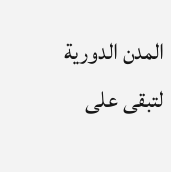المدن الدورية لتبقى على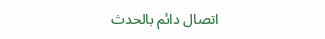اتصال دائم بالحدث